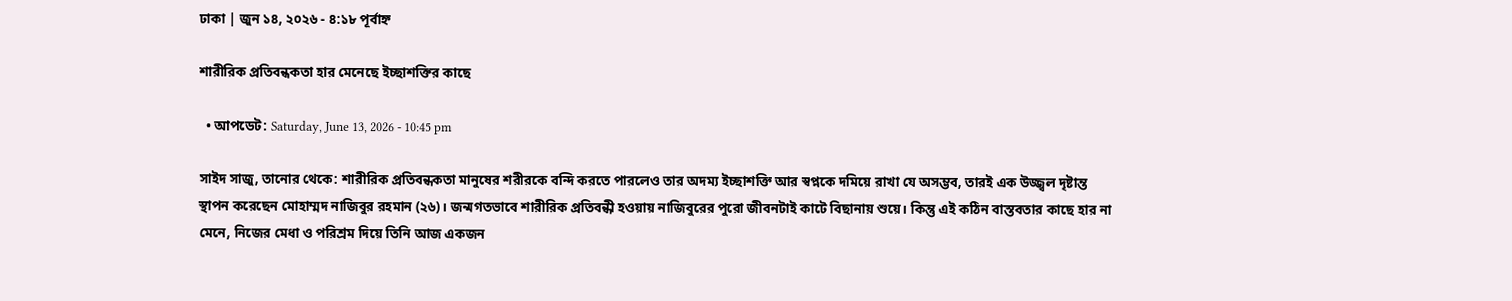ঢাকা | জুন ১৪, ২০২৬ - ৪:১৮ পূর্বাহ্ন

শারীরিক প্রতিবন্ধকতা হার মেনেছে ইচ্ছাশক্তির কাছে

  • আপডেট: Saturday, June 13, 2026 - 10:45 pm

সাইদ সাজু, তানোর থেকে: শারীরিক প্রতিবন্ধকতা মানুষের শরীরকে বন্দি করতে পারলেও তার অদম্য ইচ্ছাশক্তি আর স্বপ্নকে দমিয়ে রাখা যে অসম্ভব, তারই এক উজ্জ্বল দৃষ্টান্ত স্থাপন করেছেন মোহাম্মদ নাজিবুর রহমান (২৬)। জন্মগতভাবে শারীরিক প্রতিবন্ধী হওয়ায় নাজিবুরের পুরো জীবনটাই কাটে বিছানায় শুয়ে। কিন্তু এই কঠিন বাস্তবতার কাছে হার না মেনে, নিজের মেধা ও পরিশ্রম দিয়ে তিনি আজ একজন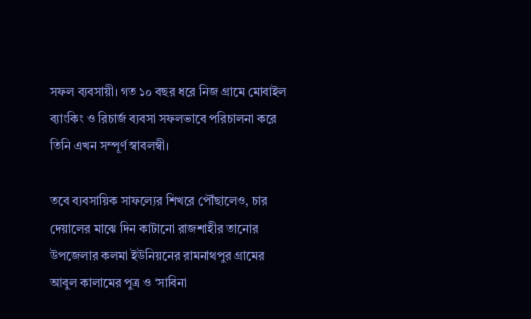সফল ব্যবসায়ী। গত ১০ বছর ধরে নিজ গ্রামে মোবাইল ব্যাংকিং ও রিচার্জ ব্যবসা সফলভাবে পরিচালনা করে তিনি এখন সম্পূর্ণ স্বাবলম্বী।

তবে ব্যবসায়িক সাফল্যের শিখরে পৌঁছালেও, চার দেয়ালের মাঝে দিন কাটানো রাজশাহীর তানোর উপজেলার কলমা ইউনিয়নের রামনাথপুর গ্রামের আবুল কালামের পুত্র ও ‘সাবিনা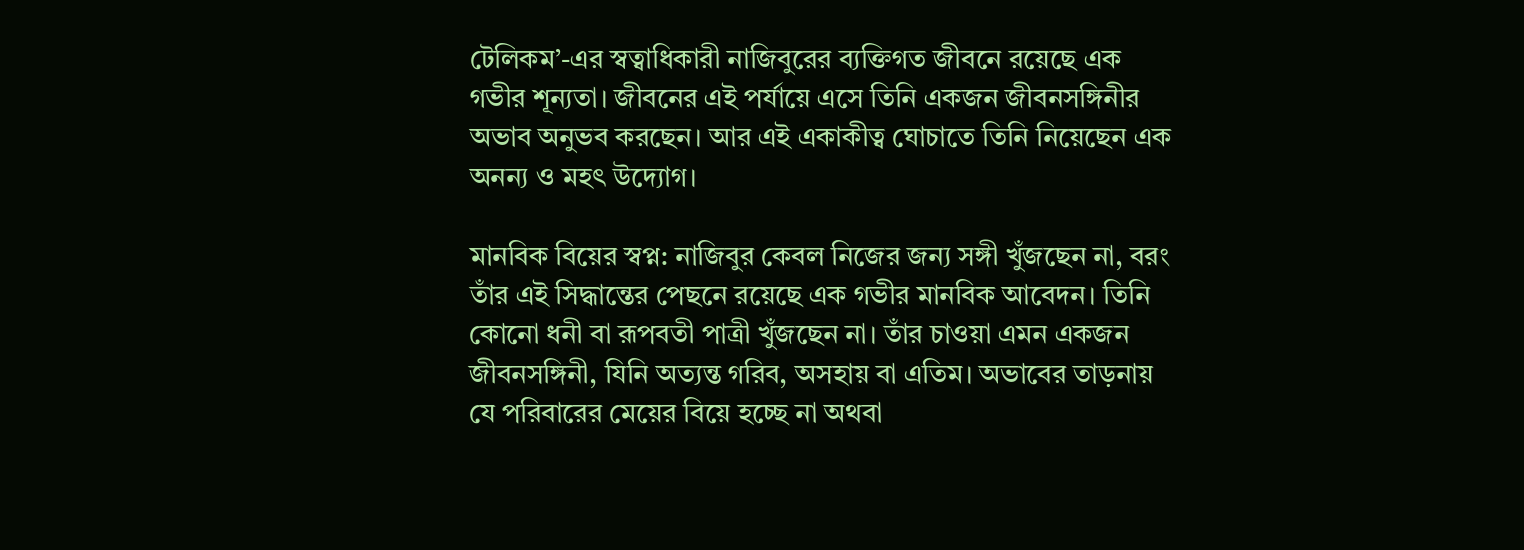টেলিকম’-এর স্বত্বাধিকারী নাজিবুরের ব্যক্তিগত জীবনে রয়েছে এক গভীর শূন্যতা। জীবনের এই পর্যায়ে এসে তিনি একজন জীবনসঙ্গিনীর অভাব অনুভব করছেন। আর এই একাকীত্ব ঘোচাতে তিনি নিয়েছেন এক অনন্য ও মহৎ উদ্যোগ।

মানবিক বিয়ের স্বপ্ন: নাজিবুর কেবল নিজের জন্য সঙ্গী খুঁজছেন না, বরং তাঁর এই সিদ্ধান্তের পেছনে রয়েছে এক গভীর মানবিক আবেদন। তিনি কোনো ধনী বা রূপবতী পাত্রী খুঁজছেন না। তাঁর চাওয়া এমন একজন জীবনসঙ্গিনী, যিনি অত্যন্ত গরিব, অসহায় বা এতিম। অভাবের তাড়নায় যে পরিবারের মেয়ের বিয়ে হচ্ছে না অথবা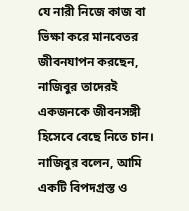যে নারী নিজে কাজ বা ভিক্ষা করে মানবেতর জীবনযাপন করছেন, নাজিবুর তাদেরই একজনকে জীবনসঙ্গী হিসেবে বেছে নিতে চান। নাজিবুর বলেন, আমি একটি বিপদগ্রস্ত ও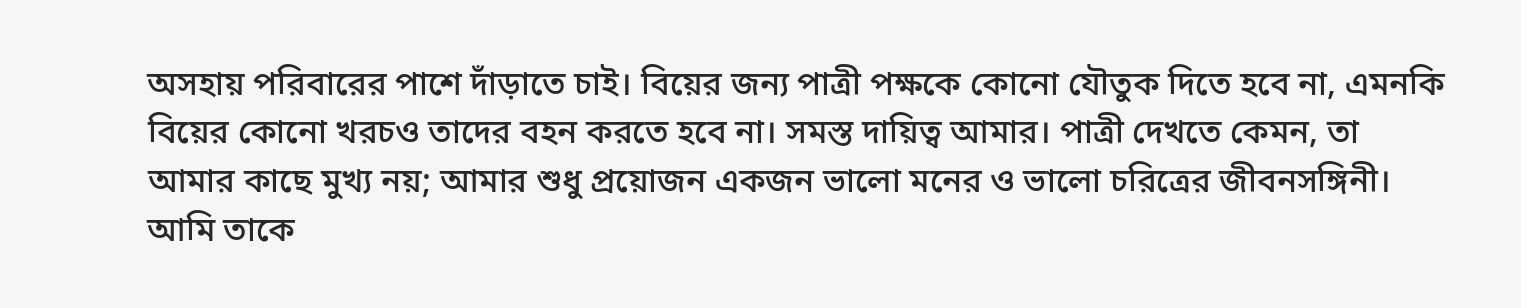অসহায় পরিবারের পাশে দাঁড়াতে চাই। বিয়ের জন্য পাত্রী পক্ষকে কোনো যৌতুক দিতে হবে না, এমনকি বিয়ের কোনো খরচও তাদের বহন করতে হবে না। সমস্ত দায়িত্ব আমার। পাত্রী দেখতে কেমন, তা আমার কাছে মুখ্য নয়; আমার শুধু প্রয়োজন একজন ভালো মনের ও ভালো চরিত্রের জীবনসঙ্গিনী। আমি তাকে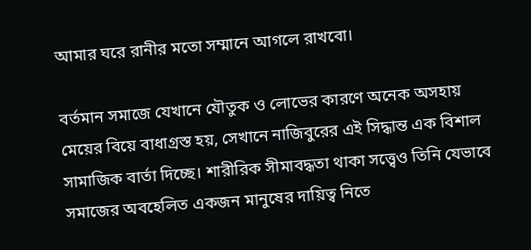আমার ঘরে রানীর মতো সম্মানে আগলে রাখবো।

বর্তমান সমাজে যেখানে যৌতুক ও লোভের কারণে অনেক অসহায় মেয়ের বিয়ে বাধাগ্রস্ত হয়, সেখানে নাজিবুরের এই সিদ্ধান্ত এক বিশাল সামাজিক বার্তা দিচ্ছে। শারীরিক সীমাবদ্ধতা থাকা সত্ত্বেও তিনি যেভাবে সমাজের অবহেলিত একজন মানুষের দায়িত্ব নিতে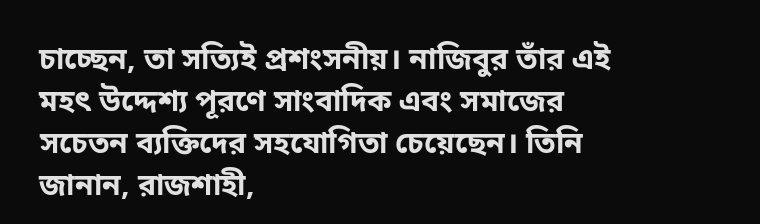চাচ্ছেন, তা সত্যিই প্রশংসনীয়। নাজিবুর তাঁর এই মহৎ উদ্দেশ্য পূরণে সাংবাদিক এবং সমাজের সচেতন ব্যক্তিদের সহযোগিতা চেয়েছেন। তিনি জানান, রাজশাহী,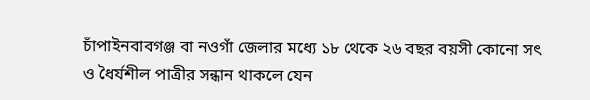চাঁপাইনবাবগঞ্জ বা নওগাঁ জেলার মধ্যে ১৮ থেকে ২৬ বছর বয়সী কোনো সৎ ও ধৈর্যশীল পাত্রীর সন্ধান থাকলে যেন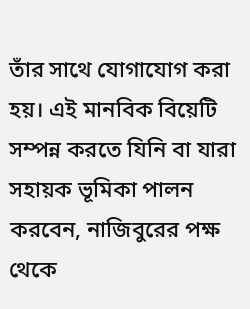তাঁর সাথে যোগাযোগ করা হয়। এই মানবিক বিয়েটি সম্পন্ন করতে যিনি বা যারা সহায়ক ভূমিকা পালন করবেন, নাজিবুরের পক্ষ থেকে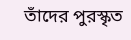তাঁদের পুরস্কৃত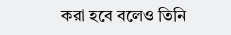করা হবে বলেও তিনি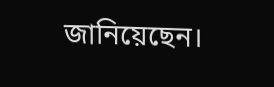জানিয়েছেন।